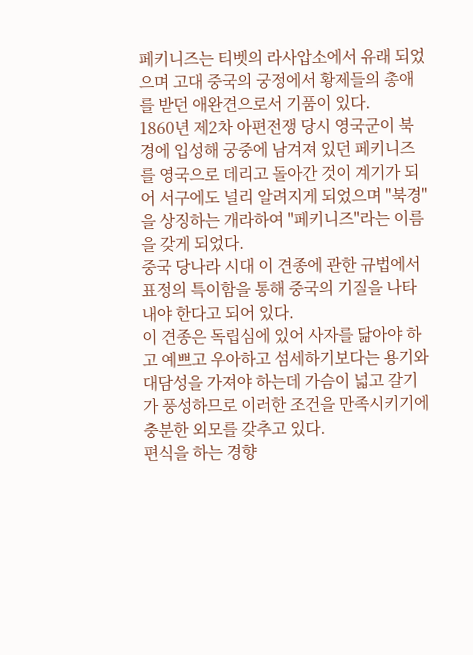페키니즈는 티벳의 라사압소에서 유래 되었으며 고대 중국의 궁정에서 황제들의 총애를 받던 애완견으로서 기품이 있다.
1860년 제2차 아편전쟁 당시 영국군이 북경에 입성해 궁중에 남겨져 있던 페키니즈를 영국으로 데리고 돌아간 것이 계기가 되어 서구에도 널리 알려지게 되었으며 "북경"을 상징하는 개라하여 "페키니즈"라는 이름을 갖게 되었다.
중국 당나라 시대 이 견종에 관한 규법에서 표정의 특이함을 통해 중국의 기질을 나타내야 한다고 되어 있다.
이 견종은 독립심에 있어 사자를 닮아야 하고 예쁘고 우아하고 섬세하기보다는 용기와 대담성을 가져야 하는데 가슴이 넓고 갈기가 풍성하므로 이러한 조건을 만족시키기에 충분한 외모를 갖추고 있다.
편식을 하는 경향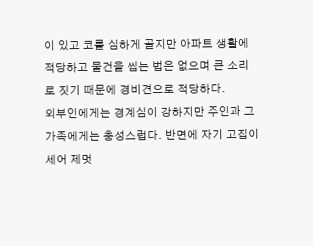이 있고 코를 심하게 골지만 아파트 생활에 적당하고 물건을 씹는 법은 없으며 큰 소리로 짓기 때문에 경비견으로 적당하다.
외부인에게는 경계심이 강하지만 주인과 그 가족에게는 충성스럽다. 반면에 자기 고집이 세어 제멋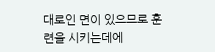대로인 면이 있으므로 훈련을 시키는데에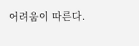어려움이 따른다.